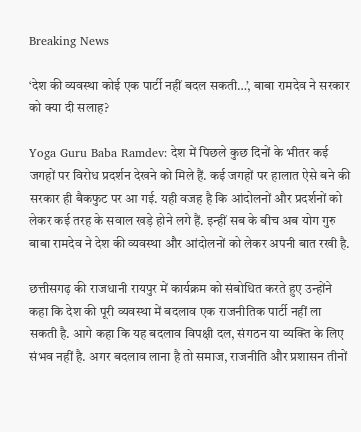Breaking News

‘देश की व्यवस्था कोई एक पार्टी नहीं बदल सकती…’, बाबा रामदेव ने सरकार को क्‍या दी सलाह?

Yoga Guru Baba Ramdev: देश में पिछले कुछ दिनों के भीतर कई जगहों पर विरोध प्रदर्शन देखने को मिले हैं. कई जगहों पर हालात ऐसे बने की सरकार ही बैकफुट पर आ गई. यही वजह है कि आंदोलनों और प्रदर्शनों को लेकर कई तरह के सवाल खड़े होने लगे हैं. इन्हीं सब के बीच अब योग गुरु बाबा रामदेव ने देश की व्यवस्था और आंदोलनों को लेकर अपनी बात रखी है.

छत्तीसगढ़ की राजधानी रायपुर में कार्यक्रम को संबोधित करते हुए उन्‍होंने कहा कि देश की पूरी व्यवस्था में बदलाव एक राजनीतिक पार्टी नहीं ला सकती है. आगे कहा कि यह बदलाव विपक्षी दल, संगठन या व्यक्ति के लिए संभव नहीं है. अगर बदलाव लाना है तो समाज, राजनीति और प्रशासन तीनों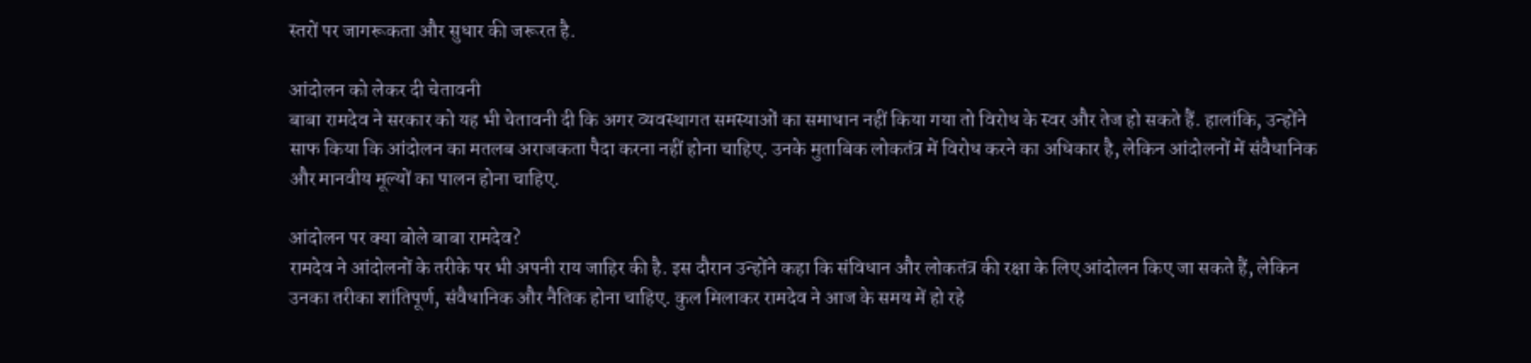स्तरों पर जागरूकता और सुधार की जरूरत है.

आंदोलन को लेकर दी चेतावनी
बाबा रामदेव ने सरकार को यह भी चेतावनी दी कि अगर व्यवस्थागत समस्याओं का समाधान नहीं किया गया तो विरोध के स्वर और तेज हो सकते हैं. हालांकि, उन्होंने साफ किया कि आंदोलन का मतलब अराजकता पैदा करना नहीं होना चाहिए. उनके मुताबिक लोकतंत्र में विरोध करने का अधिकार है, लेकिन आंदोलनों में संवैधानिक और मानवीय मूल्यों का पालन होना चाहिए.

आंदोलन पर क्या बोले बाबा रामदेव?
रामदेव ने आंदोलनों के तरीके पर भी अपनी राय जाहिर की है. इस दौरान उन्होंने कहा कि संविधान और लोकतंत्र की रक्षा के लिए आंदोलन किए जा सकते हैं, लेकिन उनका तरीका शांतिपूर्ण, संवैधानिक और नैतिक होना चाहिए. कुल मिलाकर रामदेव ने आज के समय में हो रहे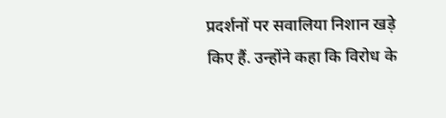प्रदर्शनों पर सवालिया निशान खड़े किए हैं. उन्‍होंने कहा कि विरोध के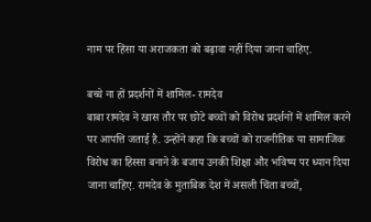नाम पर हिंसा या अराजकता को बढ़ावा नहीं दिया जाना चाहिए.

बच्‍चे ना हों प्रदर्शनों में शामिल- रामदेव
बाबा रामदेव ने खास तौर पर छोटे बच्चों को विरोध प्रदर्शनों में शामिल करने पर आपत्ति जताई है. उन्होंने कहा कि बच्चों को राजनीतिक या सामाजिक विरोध का हिस्सा बनाने के बजाय उनकी शिक्षा और भविष्य पर ध्यान दिया जाना चाहिए. रामदेव के मुताबिक देश में असली चिंता बच्चों,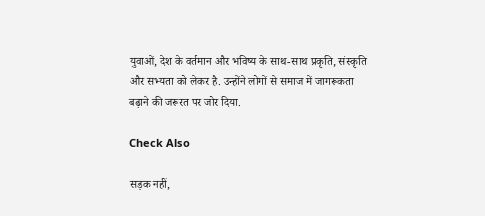युवाओं, देश के वर्तमान और भविष्य के साथ-साथ प्रकृति, संस्कृति और सभ्यता को लेकर है. उन्होंने लोगों से समाज में जागरूकता बढ़ाने की जरूरत पर जोर दिया.

Check Also

सड़क नहीं,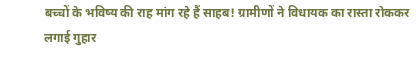बच्चों के भविष्य की राह मांग रहे हैं साहब! ग्रामीणों ने विधायक का रास्ता रोककर लगाई गुहार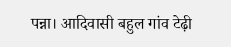पन्ना। आदिवासी बहुल गांव टेढ़ी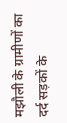मझौली के ग्रामीणों का दर्द सड़कों के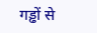गड्ढों से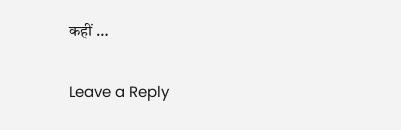कहीं …

Leave a Reply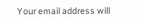Your email address will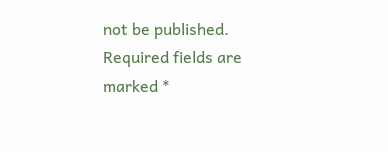not be published. Required fields are marked *